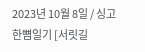2023년 10월 8일 / 싱고 한뼘일기 [서릿길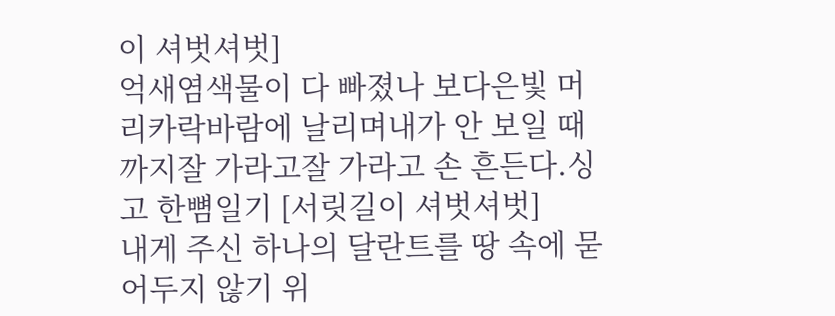이 셔벗셔벗]
억새염색물이 다 빠졌나 보다은빛 머리카락바람에 날리며내가 안 보일 때까지잘 가라고잘 가라고 손 흔든다.싱고 한뼘일기 [서릿길이 셔벗셔벗]
내게 주신 하나의 달란트를 땅 속에 묻어두지 않기 위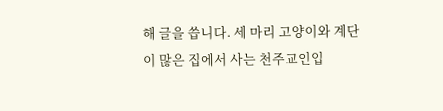해 글을 씁니다. 세 마리 고양이와 계단이 많은 집에서 사는 천주교인입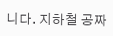니다. 지하철 공짜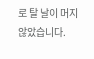로 탈 날이 머지 않았습니다.